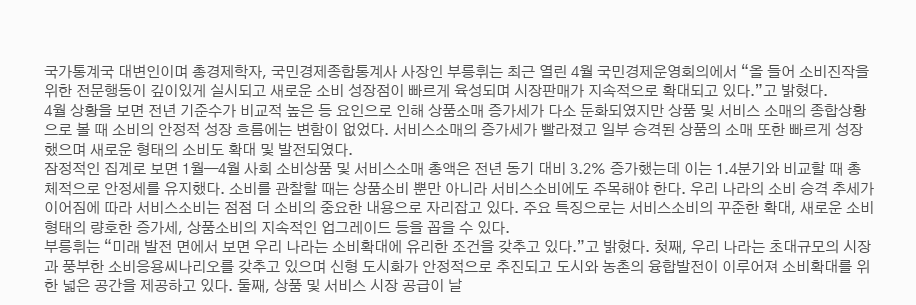국가통계국 대변인이며 총경제학자, 국민경제종합통계사 사장인 부릉휘는 최근 열린 4월 국민경제운영회의에서 “올 들어 소비진작을 위한 전문행동이 깊이있게 실시되고 새로운 소비 성장점이 빠르게 육성되며 시장판매가 지속적으로 확대되고 있다.”고 밝혔다.
4월 상황을 보면 전년 기준수가 비교적 높은 등 요인으로 인해 상품소매 증가세가 다소 둔화되였지만 상품 및 서비스 소매의 종합상황으로 볼 때 소비의 안정적 성장 흐름에는 변함이 없었다. 서비스소매의 증가세가 빨라졌고 일부 승격된 상품의 소매 또한 빠르게 성장했으며 새로운 형태의 소비도 확대 및 발전되였다.
잠정적인 집계로 보면 1월—4월 사회 소비상품 및 서비스소매 총액은 전년 동기 대비 3.2% 증가했는데 이는 1.4분기와 비교할 때 총체적으로 안정세를 유지했다. 소비를 관찰할 때는 상품소비 뿐만 아니라 서비스소비에도 주목해야 한다. 우리 나라의 소비 승격 추세가 이어짐에 따라 서비스소비는 점점 더 소비의 중요한 내용으로 자리잡고 있다. 주요 특징으로는 서비스소비의 꾸준한 확대, 새로운 소비형태의 량호한 증가세, 상품소비의 지속적인 업그레이드 등을 꼽을 수 있다.
부릉휘는 “미래 발전 면에서 보면 우리 나라는 소비확대에 유리한 조건을 갖추고 있다.”고 밝혔다. 첫째, 우리 나라는 초대규모의 시장과 풍부한 소비응용씨나리오를 갖추고 있으며 신형 도시화가 안정적으로 추진되고 도시와 농촌의 융합발전이 이루어져 소비확대를 위한 넓은 공간을 제공하고 있다. 둘째, 상품 및 서비스 시장 공급이 날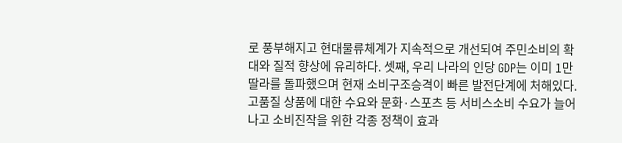로 풍부해지고 현대물류체계가 지속적으로 개선되여 주민소비의 확대와 질적 향상에 유리하다. 셋째, 우리 나라의 인당 GDP는 이미 1만딸라를 돌파했으며 현재 소비구조승격이 빠른 발전단계에 처해있다. 고품질 상품에 대한 수요와 문화·스포츠 등 서비스소비 수요가 늘어나고 소비진작을 위한 각종 정책이 효과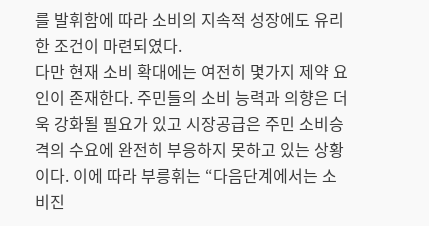를 발휘함에 따라 소비의 지속적 성장에도 유리한 조건이 마련되였다.
다만 현재 소비 확대에는 여전히 몇가지 제약 요인이 존재한다. 주민들의 소비 능력과 의향은 더욱 강화될 필요가 있고 시장공급은 주민 소비승격의 수요에 완전히 부응하지 못하고 있는 상황이다. 이에 따라 부릉휘는 “다음단계에서는 소비진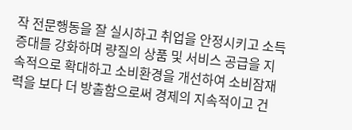작 전문행동을 잘 실시하고 취업을 안정시키고 소득 증대를 강화하며 량질의 상품 및 서비스 공급을 지속적으로 확대하고 소비환경을 개선하여 소비잠재력을 보다 더 방출함으로써 경제의 지속적이고 건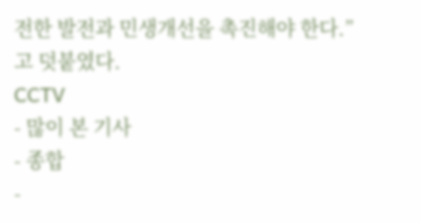전한 발전과 민생개선을 촉진해야 한다.”고 덧붙였다.
CCTV
- 많이 본 기사
- 종합
-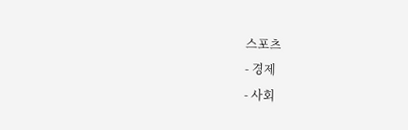스포츠
- 경제
- 사회